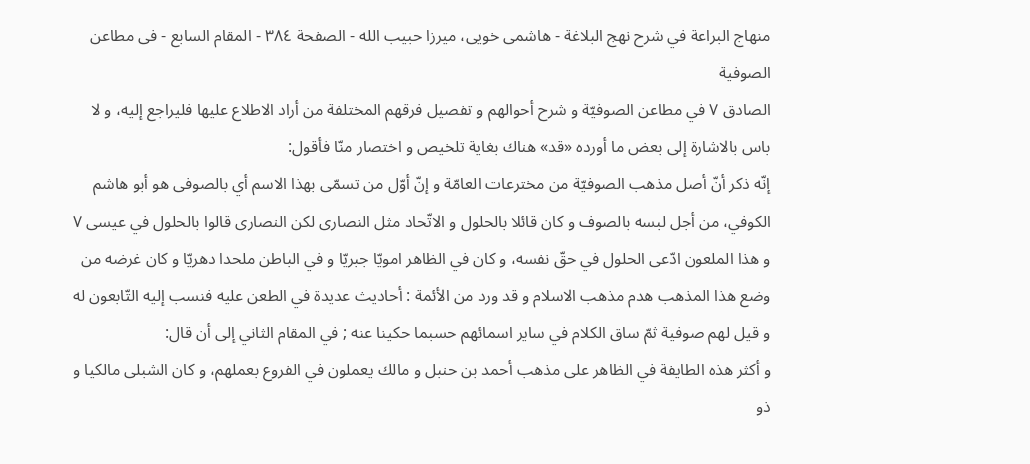منهاج البراعة في شرح نهج البلاغة - هاشمى خويى، ميرزا حبيب الله - الصفحة ٣٨٤ - المقام السابع - فى مطاعن الصوفية
الصادق ٧ في مطاعن الصوفيّة و شرح أحوالهم و تفصيل فرقهم المختلفة من أراد الاطلاع عليها فليراجع إليه، و لا باس بالاشارة إلى بعض ما أورده «قد» هناك بغاية تلخيص و اختصار منّا فأقول:
إنّه ذكر أنّ أصل مذهب الصوفيّة من مخترعات العامّة و إنّ أوّل من تسمّى بهذا الاسم أي بالصوفى هو أبو هاشم الكوفي، من أجل لبسه بالصوف و كان قائلا بالحلول و الاتّحاد مثل النصارى لكن النصارى قالوا بالحلول في عيسى ٧ و هذا الملعون ادّعى الحلول في حقّ نفسه، و كان في الظاهر امويّا جبريّا و في الباطن ملحدا دهريّا و كان غرضه من وضع هذا المذهب هدم مذهب الاسلام و قد ورد من الأئمة : أحاديث عديدة في الطعن عليه فنسب إليه التّابعون له و قيل لهم صوفية ثمّ ساق الكلام في ساير اسمائهم حسبما حكينا عنه ; في المقام الثاني إلى أن قال:
و أكثر هذه الطايفة في الظاهر على مذهب أحمد بن حنبل و مالك يعملون في الفروع بعملهم، و كان الشبلى مالكيا و ذو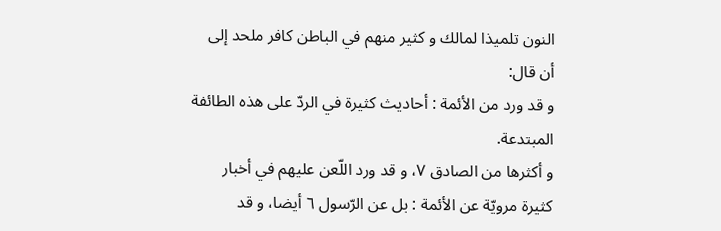النون تلميذا لمالك و كثير منهم في الباطن كافر ملحد إلى أن قال:
و قد ورد من الأئمة : أحاديث كثيرة في الردّ على هذه الطائفة المبتدعة.
و أكثرها من الصادق ٧، و قد ورد اللّعن عليهم في أخبار كثيرة مرويّة عن الأئمة : بل عن الرّسول ٦ أيضا، و قد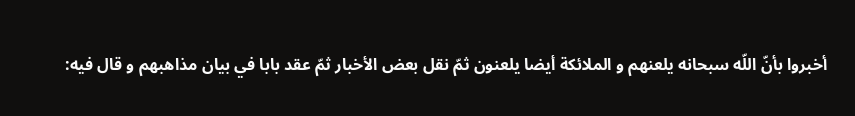أخبروا بأنّ اللّه سبحانه يلعنهم و الملائكة أيضا يلعنون ثمّ نقل بعض الأخبار ثمّ عقد بابا في بيان مذاهبهم و قال فيه: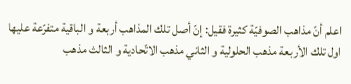اعلم أنّ مذاهب الصوفيّة كثيرة فقيل: إنّ أصل تلك المذاهب أربعة و الباقية متفرّعة عليها اول تلك الأربعة مذهب الحلولية و الثاني مذهب الاتّحادية و الثالث مذهب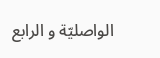الواصليّة و الرابع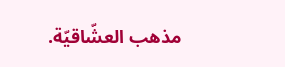مذهب العشّاقيّة.